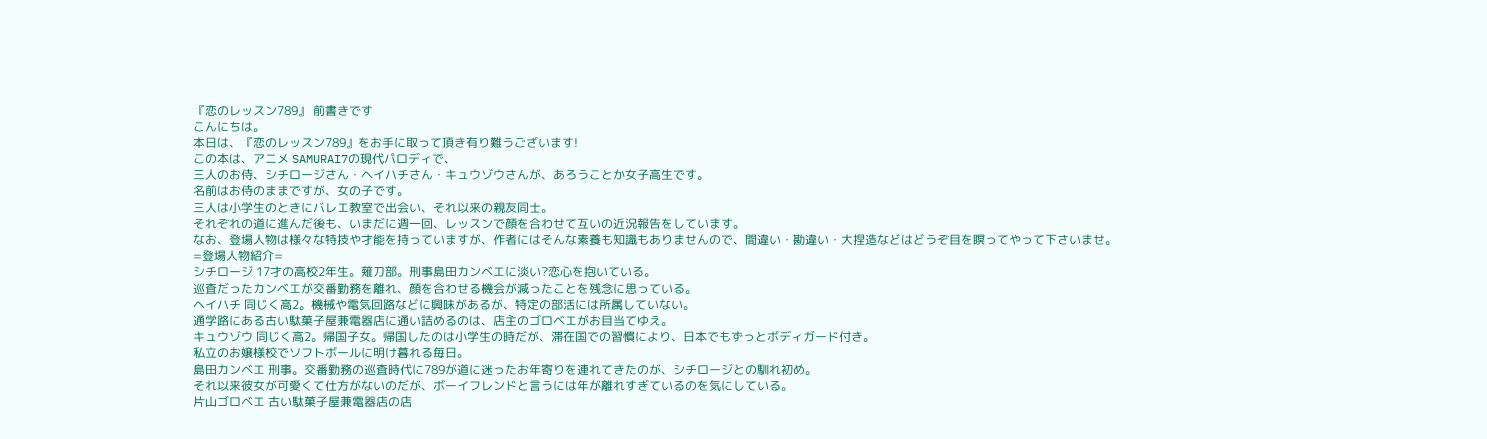『恋のレッスン789』 前書きです
こんにちは。
本日は、『恋のレッスン789』をお手に取って頂き有り難うございます!
この本は、アニメ SAMURAI7の現代パロディで、
三人のお侍、シチロージさん・ヘイハチさん・キュウゾウさんが、あろうことか女子高生です。
名前はお侍のままですが、女の子です。
三人は小学生のときにバレエ教室で出会い、それ以来の親友同士。
それぞれの道に進んだ後も、いまだに週一回、レッスンで顔を合わせて互いの近況報告をしています。
なお、登場人物は様々な特技や才能を持っていますが、作者にはそんな素養も知識もありませんので、間違い・勘違い・大捏造などはどうぞ目を瞑ってやって下さいませ。
=登場人物紹介=
シチロージ 17才の高校2年生。薙刀部。刑事島田カンベエに淡い?恋心を抱いている。
巡査だったカンベエが交番勤務を離れ、顔を合わせる機会が減ったことを残念に思っている。
ヘイハチ 同じく高2。機械や電気回路などに興味があるが、特定の部活には所属していない。
通学路にある古い駄菓子屋兼電器店に通い詰めるのは、店主のゴロベエがお目当てゆえ。
キュウゾウ 同じく高2。帰国子女。帰国したのは小学生の時だが、滞在国での習慣により、日本でもずっとボディガード付き。
私立のお嬢様校でソフトボールに明け暮れる毎日。
島田カンベエ 刑事。交番勤務の巡査時代に789が道に迷ったお年寄りを連れてきたのが、シチロージとの馴れ初め。
それ以来彼女が可愛くて仕方がないのだが、ボーイフレンドと言うには年が離れすぎているのを気にしている。
片山ゴロベエ 古い駄菓子屋兼電器店の店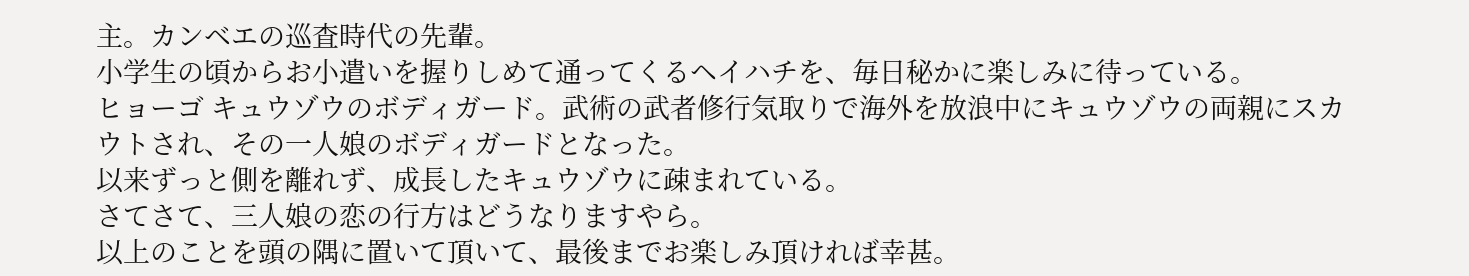主。カンベエの巡査時代の先輩。
小学生の頃からお小遣いを握りしめて通ってくるヘイハチを、毎日秘かに楽しみに待っている。
ヒョーゴ キュウゾウのボディガード。武術の武者修行気取りで海外を放浪中にキュウゾウの両親にスカウトされ、その一人娘のボディガードとなった。
以来ずっと側を離れず、成長したキュウゾウに疎まれている。
さてさて、三人娘の恋の行方はどうなりますやら。
以上のことを頭の隅に置いて頂いて、最後までお楽しみ頂ければ幸甚。